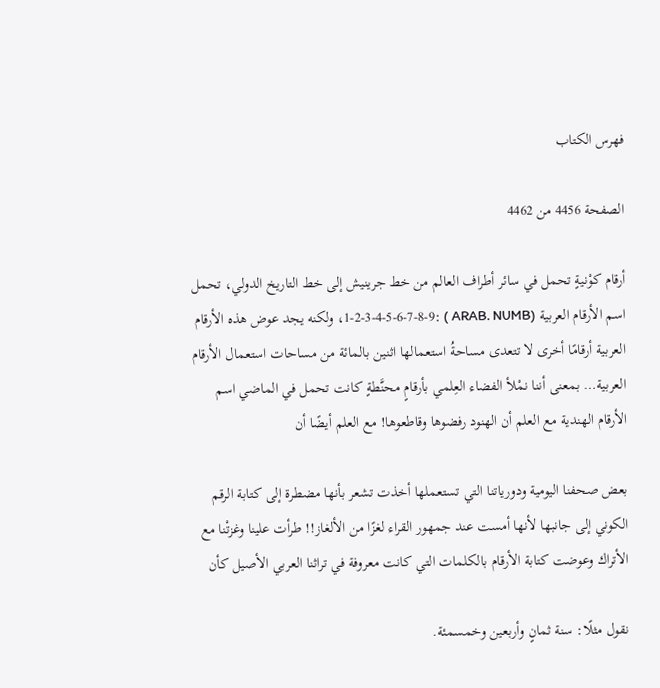فهرس الكتاب

الصفحة 4456 من 4462

أرقام كوْنيةٍ تحمل في سائر أطراف العالم من خط جرينيش إلى خط التاريخ الدولي، تحمل اسم الأرقام العربية (ARAB. NUMB ) :1-2-3-4-5-6-7-8-9، ولكنه يجد عوض هذه الأرقام العربية أرقامًا أخرى لا تتعدى مساحةُ استعمالها اثنين بالمائة من مساحات استعمال الأرقام العربية… بمعنى أننا نمْلأ الفضاء العِلمي بأرقامٍ محنَّطةٍ كانت تحمل في الماضي اسم الأرقام الهندية مع العلم أن الهنود رفضوها وقاطعوها! مع العلم أيضًا أن

بعض صحفنا اليومية ودورياتنا التي تستعملها أخذت تشعر بأنها مضطرة إلى كتابة الرقم الكوني إلى جانبها لأنها أمست عند جمهور القراء لغزًا من الألغاز!! طرأت علينا وغزتْنا مع الأتراك وعوضت كتابة الأرقام بالكلمات التي كانت معروفة في تراثنا العربي الأصيل كأن

نقول مثلًا: سنة ثمانٍ وأربعين وخمسمئة.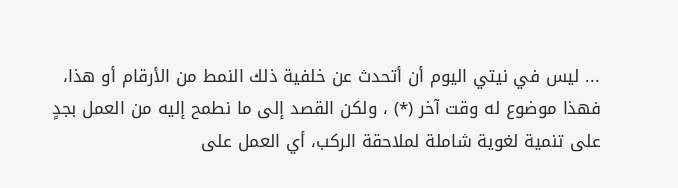... ليس في نيتي اليوم أن أتحدث عن خلفية ذلك النمط من الأرقام أو هذا، فهذا موضوع له وقت آخر (*) ، ولكن القصد إلى ما نطمح إليه من العمل بجدٍ على تنمية لغوية شاملة لملاحقة الركب، أي العمل على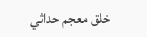خلق معجم حداثي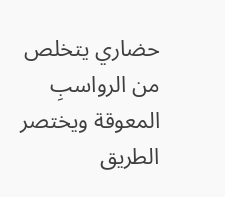حضاري يتخلص من الرواسبِ المعوقة ويختصر الطريق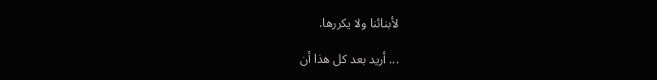لأبنائنا ولا يكررها.

... أريد بعد كل هذا أن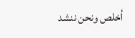أخلص ونحن ننشد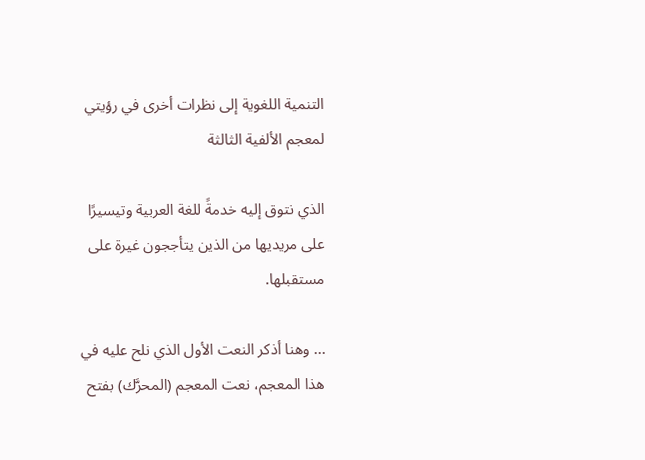التنمية اللغوية إلى نظرات أخرى في رؤيتي لمعجم الألفية الثالثة

الذي نتوق إليه خدمةً للغة العربية وتيسيرًا على مريديها من الذين يتأججون غيرة على مستقبلها.

... وهنا أذكر النعت الأول الذي نلح عليه في هذا المعجم، نعت المعجم (المحرَّك) بفتح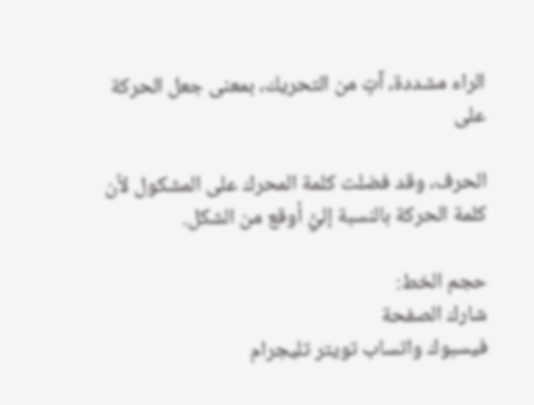الراء مشددة، آتٍ من التحريك، بمعنى جعل الحركة على

الحرف، وقد فضلت كلمة المحرك على المشكول لأن كلمة الحركة بالنسبة إليَّ أوقع من الشكل.

حجم الخط:
شارك الصفحة
فيسبوك واتساب تويتر تليجرام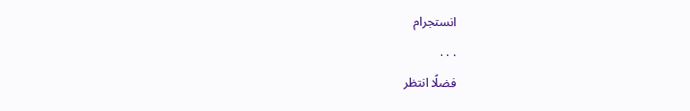انستجرام
. . .
فضلًا انتظر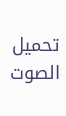تحميل الصوت